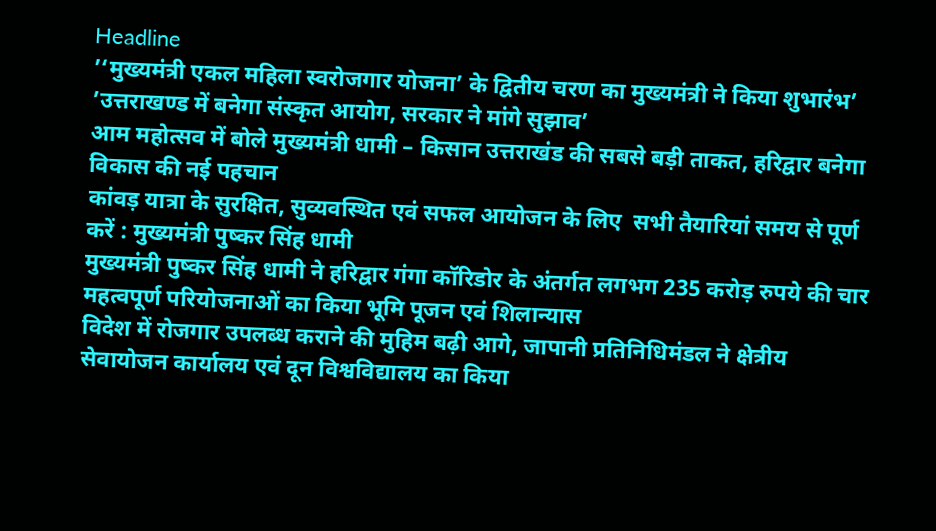Headline
’‘मुख्यमंत्री एकल महिला स्वरोजगार योजना’ के द्वितीय चरण का मुख्यमंत्री ने किया शुभारंभ’
’उत्तराखण्ड में बनेगा संस्कृत आयोग, सरकार ने मांगे सुझाव’
आम महोत्सव में बोले मुख्यमंत्री धामी – किसान उत्तराखंड की सबसे बड़ी ताकत, हरिद्वार बनेगा विकास की नई पहचान
कांवड़ यात्रा के सुरक्षित, सुव्यवस्थित एवं सफल आयोजन के लिए  सभी तैयारियां समय से पूर्ण करें : मुख्यमंत्री पुष्कर सिंह धामी
मुख्यमंत्री पुष्कर सिंह धामी ने हरिद्वार गंगा कॉरिडोर के अंतर्गत लगभग 235 करोड़ रुपये की चार महत्वपूर्ण परियोजनाओं का किया भूमि पूजन एवं शिलान्यास
विदेश में रोजगार उपलब्ध कराने की मुहिम बढ़ी आगे, जापानी प्रतिनिधिमंडल ने क्षेत्रीय सेवायोजन कार्यालय एवं दून विश्वविद्यालय का किया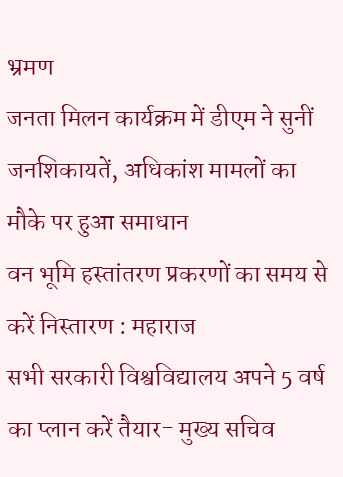भ्रमण
जनता मिलन कार्यक्रम में डीएम ने सुनीं जनशिकायतें, अधिकांश मामलों का मौके पर हुआ समाधान
वन भूमि हस्तांतरण प्रकरणों का समय से करें निस्तारण : महाराज
सभी सरकारी विश्वविद्यालय अपने 5 वर्ष का प्लान करें तैयार- मुख्य सचिव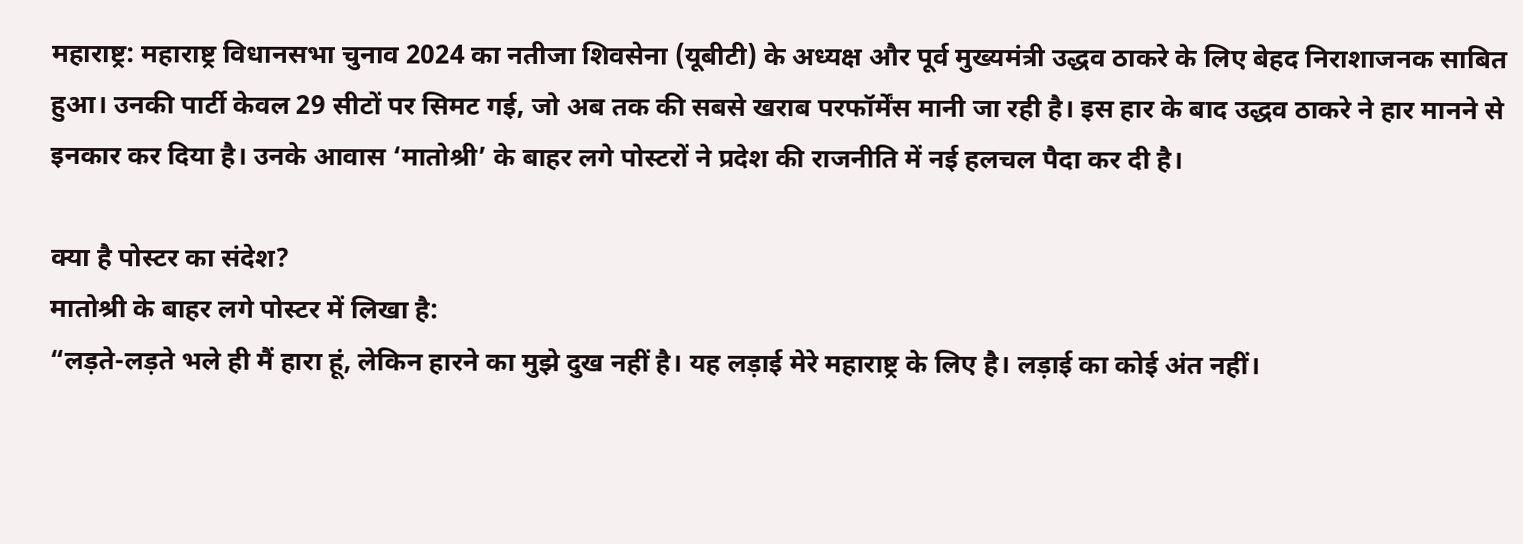महाराष्ट्र: महाराष्ट्र विधानसभा चुनाव 2024 का नतीजा शिवसेना (यूबीटी) के अध्यक्ष और पूर्व मुख्यमंत्री उद्धव ठाकरे के लिए बेहद निराशाजनक साबित हुआ। उनकी पार्टी केवल 29 सीटों पर सिमट गई, जो अब तक की सबसे खराब परफॉर्मेंस मानी जा रही है। इस हार के बाद उद्धव ठाकरे ने हार मानने से इनकार कर दिया है। उनके आवास ‘मातोश्री’ के बाहर लगे पोस्टरों ने प्रदेश की राजनीति में नई हलचल पैदा कर दी है।

क्या है पोस्टर का संदेश?
मातोश्री के बाहर लगे पोस्टर में लिखा है:
“लड़ते-लड़ते भले ही मैं हारा हूं, लेकिन हारने का मुझे दुख नहीं है। यह लड़ाई मेरे महाराष्ट्र के लिए है। लड़ाई का कोई अंत नहीं।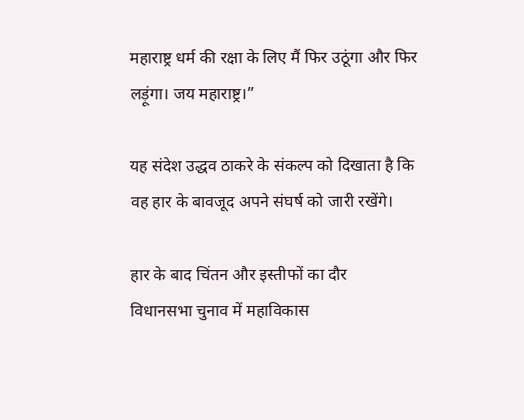महाराष्ट्र धर्म की रक्षा के लिए मैं फिर उठूंगा और फिर लड़ूंगा। जय महाराष्ट्र।”

यह संदेश उद्धव ठाकरे के संकल्प को दिखाता है कि वह हार के बावजूद अपने संघर्ष को जारी रखेंगे।

हार के बाद चिंतन और इस्तीफों का दौर
विधानसभा चुनाव में महाविकास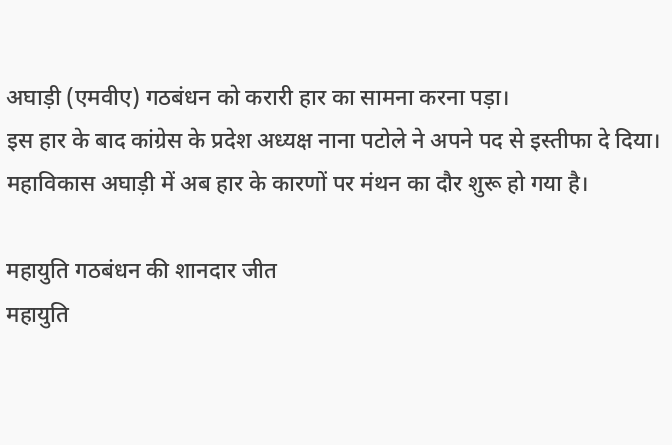अघाड़ी (एमवीए) गठबंधन को करारी हार का सामना करना पड़ा।
इस हार के बाद कांग्रेस के प्रदेश अध्यक्ष नाना पटोले ने अपने पद से इस्तीफा दे दिया।
महाविकास अघाड़ी में अब हार के कारणों पर मंथन का दौर शुरू हो गया है।

महायुति गठबंधन की शानदार जीत
महायुति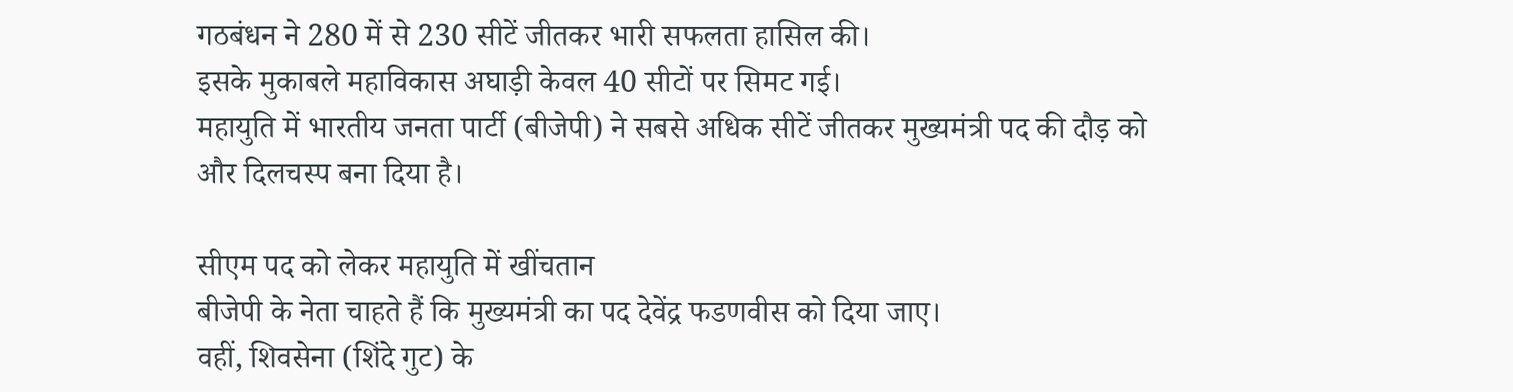गठबंधन ने 280 में से 230 सीटें जीतकर भारी सफलता हासिल की।
इसके मुकाबले महाविकास अघाड़ी केवल 40 सीटों पर सिमट गई।
महायुति में भारतीय जनता पार्टी (बीजेपी) ने सबसे अधिक सीटें जीतकर मुख्यमंत्री पद की दौड़ को और दिलचस्प बना दिया है।

सीएम पद को लेकर महायुति में खींचतान
बीजेपी के नेता चाहते हैं कि मुख्यमंत्री का पद देवेंद्र फडणवीस को दिया जाए।
वहीं, शिवसेना (शिंदे गुट) के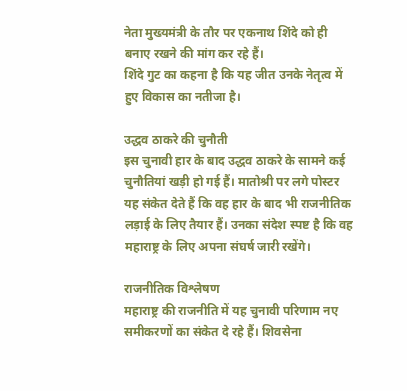नेता मुख्यमंत्री के तौर पर एकनाथ शिंदे को ही बनाए रखने की मांग कर रहे हैं।
शिंदे गुट का कहना है कि यह जीत उनके नेतृत्व में हुए विकास का नतीजा है।

उद्धव ठाकरे की चुनौती
इस चुनावी हार के बाद उद्धव ठाकरे के सामने कई चुनौतियां खड़ी हो गई हैं। मातोश्री पर लगे पोस्टर यह संकेत देते हैं कि वह हार के बाद भी राजनीतिक लड़ाई के लिए तैयार हैं। उनका संदेश स्पष्ट है कि वह महाराष्ट्र के लिए अपना संघर्ष जारी रखेंगे।

राजनीतिक विश्लेषण
महाराष्ट्र की राजनीति में यह चुनावी परिणाम नए समीकरणों का संकेत दे रहे हैं। शिवसेना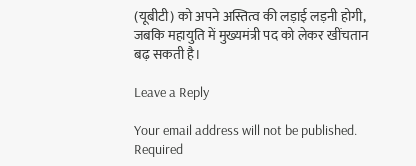(यूबीटी) को अपने अस्तित्व की लड़ाई लड़नी होगी, जबकि महायुति में मुख्यमंत्री पद को लेकर खींचतान बढ़ सकती है।

Leave a Reply

Your email address will not be published. Required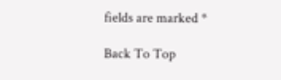fields are marked *

Back To Top